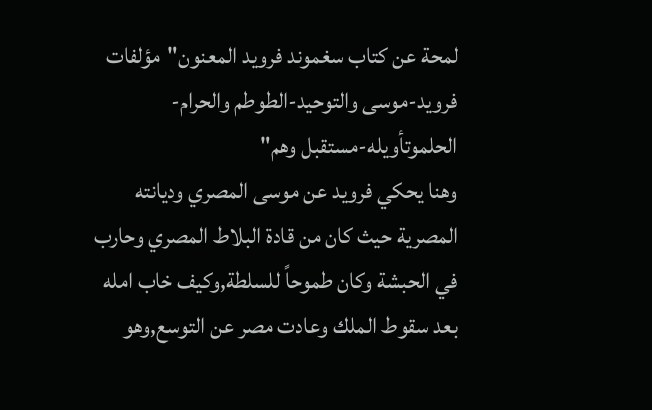لمحة عن كتاب سغموند فرويد المعنون"مؤلفات فرويد-موسى والتوحيد-الطوطم والحرام-الحلموتأويله-مستقبل وهم"
وهنا يحكي فرويد عن موسى المصري وديانته المصرية حيث كان من قادة البلاط المصري وحارب في الحبشة وكان طموحاً للسلطة,وكيف خاب امله بعد سقوط الملك وعادت مصر عن التوسع,وهو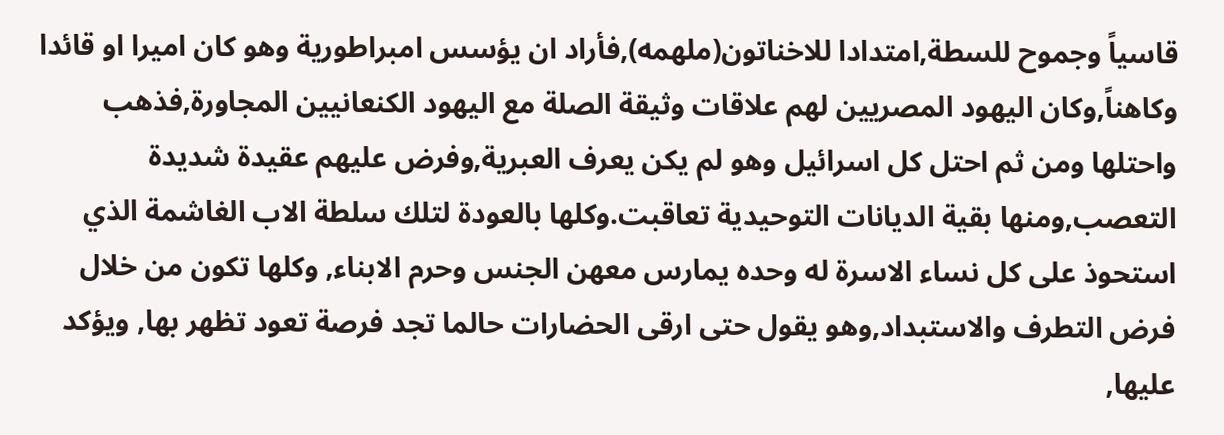قاسياً وجموح للسطة,امتدادا للاخناتون(ملهمه),فأراد ان يؤسس امبراطورية وهو كان اميرا او قائدا وكاهناً,وكان اليهود المصريين لهم علاقات وثيقة الصلة مع اليهود الكنعانيين المجاورة,فذهب واحتلها ومن ثم احتل كل اسرائيل وهو لم يكن يعرف العبرية,وفرض عليهم عقيدة شديدة التعصب,ومنها بقية الديانات التوحيدية تعاقبت.وكلها بالعودة لتلك سلطة الاب الغاشمة الذي استحوذ على كل نساء الاسرة له وحده يمارس معهن الجنس وحرم الابناء, وكلها تكون من خلال فرض التطرف والاستبداد,وهو يقول حتى ارقى الحضارات حالما تجد فرصة تعود تظهر بها, ويؤكد عليها,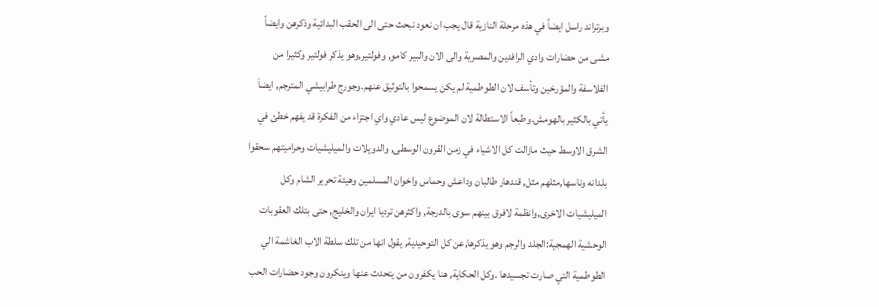وبرتراند راسل ايضاً في هذه مرحلة النازية قال يجب ان نعود نبحث حتى الى الحقب البدائية وذكرهن وايضاً مشى من حضارات وادي الرافدين والمصرية والى الان والبير كامو, وفولتير,وهو يذكر فولتير وكثيرا من الفلاسفة والمؤرخين وتأسف لان الطوطمية لم يكن يسمحوا بالتوثيق عنهم.وجورج طرابيشي المترجم, ايضاَ يأتي بالكثير بالهومش.وطبعاً الاستطالة لان الموضوع ليس عادي واي اجتزاء من الفكرة قد يفهم خطئ في الشرق الاوسط حيث مازالت كل الاشياء في زمن القرون الوسطى, والدويلات والميليشيات وحراميتهم سحقوا بلدانه وناسها,مثلهم مثل, قندهار طالبان وداعش وحماس واخوان المسلمين وهيئة تحرير الشام وكل الميليشيات الاخرى,وانظمة لافرق بينهم سوى بالدرجة, واكثرهن ترديا ايران والخليج, حتى بتلك العقوبات الوحشية الهمجية:الجلد والرجم وهو يذكرها,عن كل التوحيدية, يقول انها من تلك سلطة الاب الغاشمة الي الطوطمية التي صارت تجسيدها .وكل الحكاية, هنا يكفرون من يتحدث عنها وينكرون وجود حضارات الحب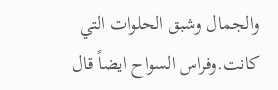والجمال وشبق الحلوات التي كانت.وفراس السواح ايضاً قال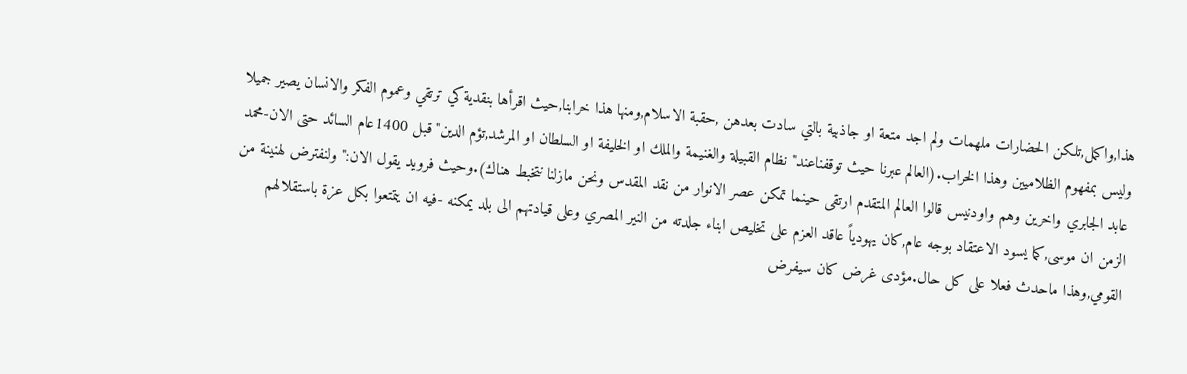هذا,واكمل,تلكن الحضارات ملهمات ولم اجد متعة او جاذبية بالتي سادت بعدهن ,حقبة الاسلام,ومنها هذا خرابنا,حيث اقرأها بنقدية كي ترتقي وعموم الفكر والانسان يصير جميلا وليس بمفهوم الظلاميين وهذا الخراب.(العالم عبرنا حيث توقفناعند"نظام القبيلة والغنيمة والملك او الخليفة او السلطان او المرشد,تؤم الدين"قبل 1400عام السائد حتى الان-محمد عابد الجابري واخرين وهم واودنيس قالوا العالم المتقدم ارتقى حينما تمكن عصر الانوار من نقد المقدس ونحن مازلنا نتخبط هناك).وحيث فرويد يقول الان:" ولنفترض لهنينة من الزمن ان موسى,كما يسود الاعتقاد بوجه عام,كان يهودياً عاقد العزم على تخليص ابناء جلدته من النير المصري وعلى قيادتهم الى بلد يمكنه -فيه ان يتمتعوا بكل عزة باستقلالهم القومي,وهذا ماحدث فعلا على كل حال.مؤدى غرض كان سيفرض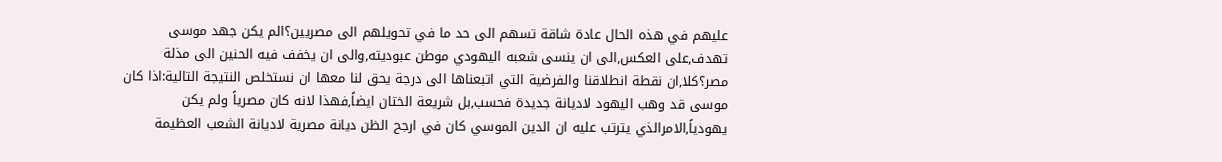عليهم في هذه الحال عادة شاقة تسهم الى حد ما في تحويلهم الى مصريين؟الم يكن جهد موسى تهدف,على العكس,الى ان ينسى شعبه اليهودي موطن عبوديته,والى ان يخفف فيه الحنين الى مذلة مصر؟كلا,ان نقطة انطلاقنا والفرضية التي اتبعناها الى درجة يحق لنا معها ان نستخلص النتيجة التالية:اذا كان موسى قد وهب اليهود لاديانة جديدة فحسب,بل شريعة الختان ايضاً,فهذا لانه كان مصرياً ولم يكن يهودياً,الامرالذي يترتب عليه ان الدين الموسي كان في ارجح الظن ديانة مصرية لاديانة الشعب العظيمة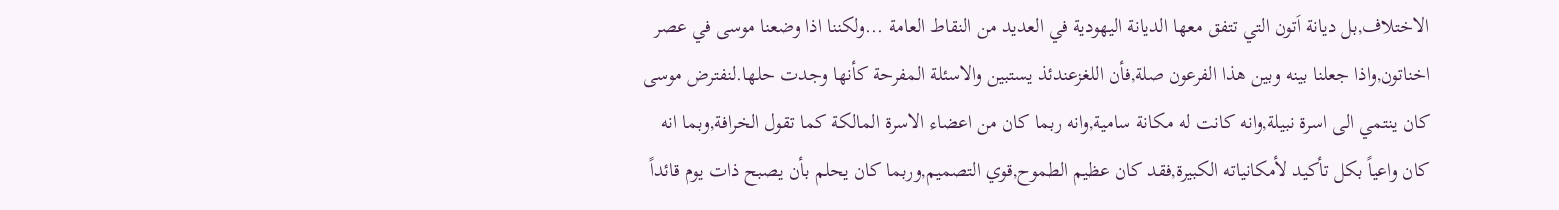الاختلاف,بل ديانة اَتون التي تتفق معها الديانة اليهودية في العديد من النقاط العامة ...ولكننا اذا وضعنا موسى في عصر اخناتون,واذا جعلنا بينه وبين هذا الفرعون صلة,فأن اللغزعندئذ يستبين والاسئلة المفرحة كأنها وجدت حلها.لنفترض موسى كان ينتمي الى اسرة نبيلة,وانه كانت له مكانة سامية,وانه ربما كان من اعضاء الاسرة المالكة كما تقول الخرافة,وبما انه كان واعياً بكل تأكيد لأمكانياته الكبيرة,فقد كان عظيم الطموح,قوي التصميم,وربما كان يحلم بأن يصبح ذات يوم قائداً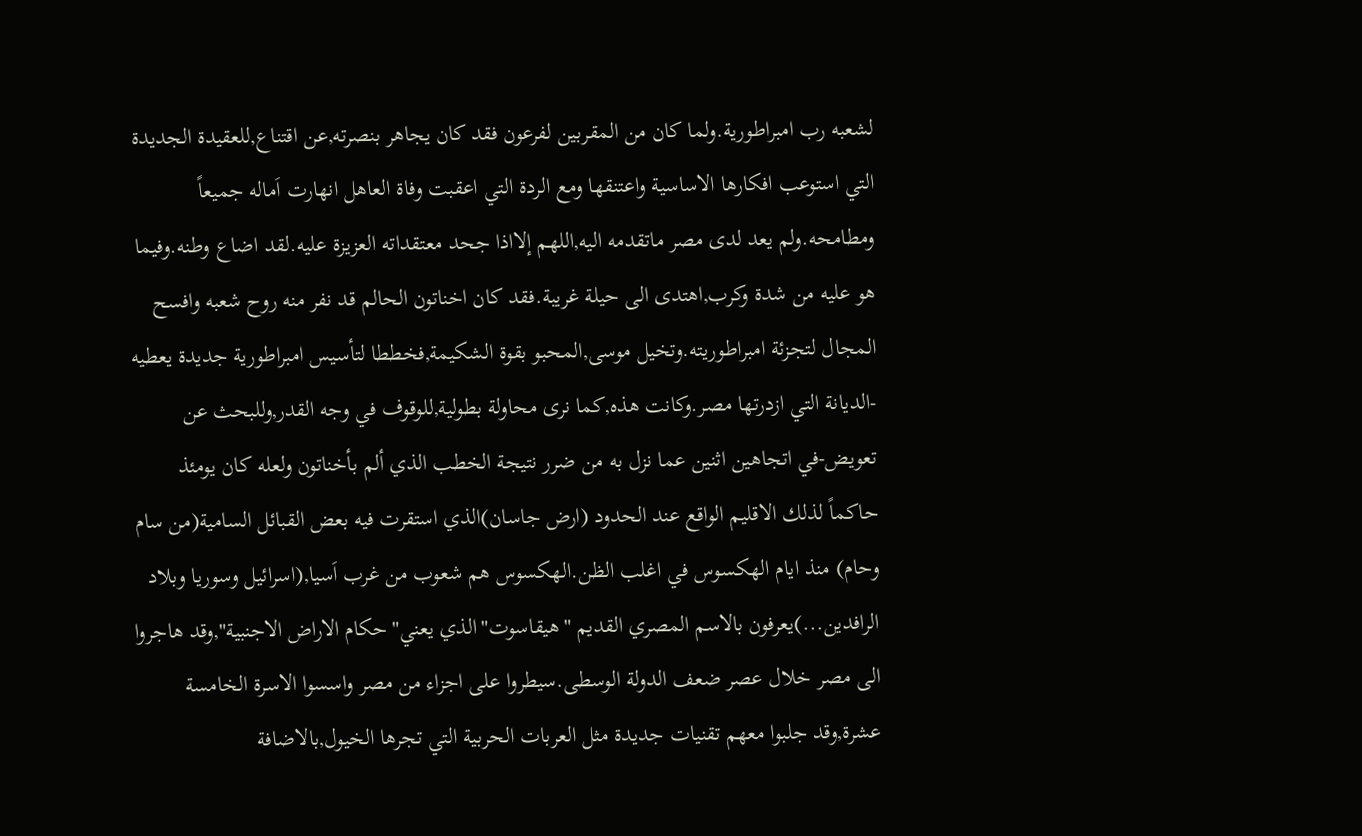لشعبه رب امبراطورية.ولما كان من المقربين لفرعون فقد كان يجاهر بنصرته,عن اقتناع,للعقيدة الجديدة التي استوعب افكارها الاساسية واعتنقها ومع الردة التي اعقبت وفاة العاهل انهارت اَماله جميعاً ومطامحه.ولم يعد لدى مصر ماتقدمه اليه,اللهم إلااذا جحد معتقداته العزيزة عليه.لقد اضاع وطنه.وفيما هو عليه من شدة وكرب,اهتدى الى حيلة غريبة.فقد كان اخناتون الحالم قد نفر منه روح شعبه وافسح المجال لتجزئة امبراطوريته.وتخيل موسى,المحبو بقوة الشكيمة,فخططا لتأسيس امبراطورية جديدة يعطيه -الديانة التي ازدرتها مصر.وكانت هذه,كما نرى محاولة بطولية,للوقوف في وجه القدر,وللبحث عن تعويض-في اتجاهين اثنين عما نزل به من ضرر نتيجة الخطب الذي ألم بأخناتون ولعله كان يومئذ حاكماً لذلك الاقليم الواقع عند الحدود (ارض جاسان)الذي استقرت فيه بعض القبائل السامية(من سام وحام) منذ ايام الهكسوس في اغلب الظن.الهكسوس هم شعوب من غرب اَسيا,(اسرائيل وسوريا وبلاد الرافدين...)يعرفون بالاسم المصري القديم "هيقاسوت"الذي يعني"حكام الاراض الاجنبية",وقد هاجروا الى مصر خلال عصر ضعف الدولة الوسطى.سيطروا على اجزاء من مصر واسسوا الاسرة الخامسة عشرة,وقد جلبوا معهم تقنيات جديدة مثل العربات الحربية التي تجرها الخيول,بالاضافة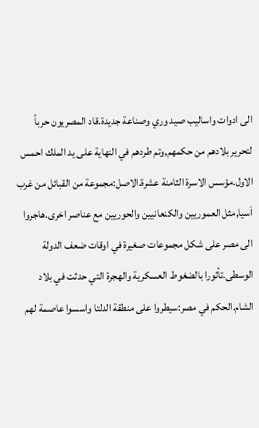الى ادوات واساليب صيد وري وصناعة جديدة.قاد المصريون حرباً لتحرير بلادهم من حكمهم,وتم طردهم في النهاية على يد الملك احمس الاول.مؤسس الاسرة الثامنة عشرة.الاصل:مجموعة من القبائل من غرب اَسيا,مثل العموريين والكنعانيين والحوريين مع عناصر اخرى.هاجروا الى مصر على شكل مجموعات صغيرة في اوقات ضعف الدولة الوسطى.تأثورا بالضغوط العسكرية والهجرة التي حدثت في بلاد الشام.الحكم في مصر:سيطروا على منطقة الدلتا واسسوا عاصمة لهم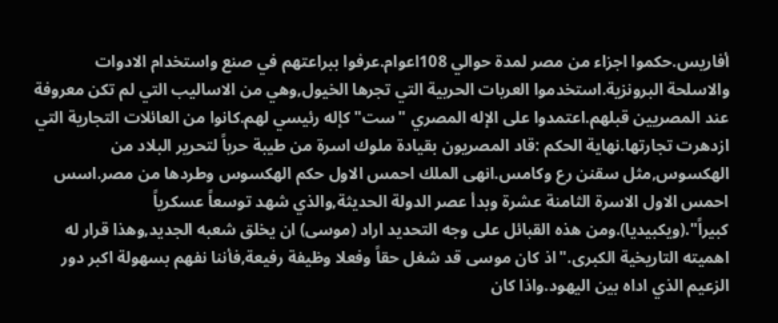أفاريس.حكموا اجزاء من مصر لمدة حوالي 108اعوام.عرفوا ببراعتهم في صنع واستخدام الادوات والاسلحة البرونزية.استخدموا العربات الحربية التي تجرها الخيول,وهي من الاساليب التي لم تكن معروفة عند المصريين قبلهم.اعتمدوا على الإله المصري "ست"كإله رئيسي لهم.كانوا من العائلات التجارية التي ازدهرت تجارتها.نهاية الحكم :قاد المصريون بقيادة ملوك اسرة من طيبة حرباً لتحرير البلاد من الهكسوس,مثل سقنن رع وكامس.انهى الملك احمس الاول حكم الهكسوس وطردها من مصر.اسس احمس الاول الاسرة الثامنة عشرة وبدأ عصر الدولة الحديثة,والذي شهد توسعاً عسكرياً كبيراً".(ويكبيديا).ومن هذه القبائل على وجه التحديد اراد (موسى) ان يخلق شعبه الجديد,وهذا قرار له اهميته التاريخية الكبرى."اذ كان موسى قد شغل حقاً وفعلا وظيفة رفيعة,فأننا نفهم بسهولة اكبر دور الزعيم الذي اداه بين اليهود.واذا كان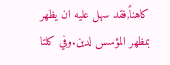كاهناً,فقد سهل عليه ان يظهر بمظهر المؤسس لدين.وفي كلتا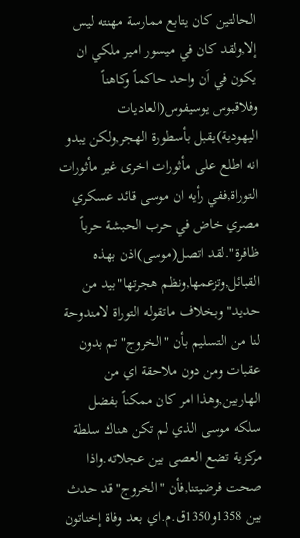الحالتين كان يتابع ممارسة مهنته ليس إلا,ولقد كان في ميسور امير ملكي ان يكون في اَن واحد حاكماً وكاهناً وفلاقبوس يوسيفوس(العاديات اليهودية)يقبل بأسطورة الهجر,ولكن يبدو انه اطلع على مأثورات اخرى غير مأثورات التوراة,ففي رأيه ان موسى قائد عسكري مصري خاض في حرب الحبشة حرباً ظافرة".لقد اتصل(موسى)اذن بهذه القبائل,وتزعمها,ونظم هجرتها"بيد من حديد"وبخلاف ماتقوله التوراة لامندوحة لنا من التسليم بأن "الخروج"تم بدون عقبات ومن دون ملاحقة اي من الهاربين,وهذا امر كان ممكناً بفضل سلكه موسى الذي لم تكن هناك سلطة مركزية تضع العصى بين عجلاته.واذا صحت فرضيتنا,فأن "الخروج"قد حدث بين 1358و1350ق.م.اي بعد وفاة إخناتون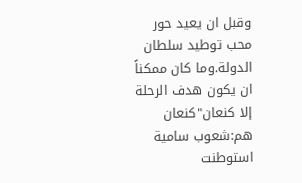وقبل ان يعيد حور محب توطيد سلطان الدولة.وما كان ممكناً ان يكون هدف الرحلة إلا كنعان"كنعان هم:شعوب سامية استوطنت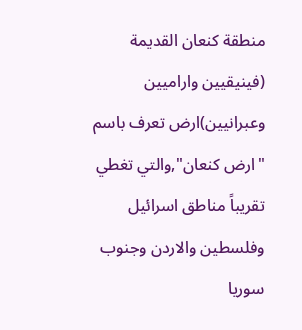منطقة كنعان القديمة (فينيقيين واراميين وعبرانيين)ارض تعرف باسم "ارض كنعان",والتي تغطي تقريباً مناطق اسرائيل وفلسطين والاردن وجنوب سوريا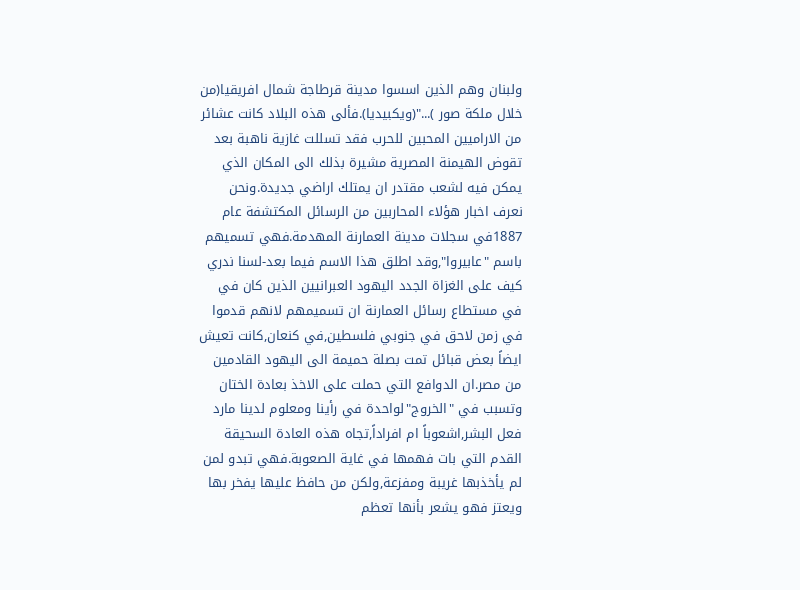ولبنان وهم الذين اسسوا مدينة قرطاجة شمال افريقيا(من خلال ملكة صور )..."(ويكبيديا).فألى هذه البلاد كانت عشائر من الاراميين المحبين للحرب فقد تسللت غازية ناهبة بعد تقوض الهيمنة المصرية مشيرة بذلك الى المكان الذي يمكن فيه لشعب مقتدر ان يمتلك اراضي جديدة.ونحن نعرف اخبار هؤلاء المحاربين من الرسائل المكتشفة عام 1887في سجلات مدينة العمارنة المهدمة.فهي تسميهم باسم "عابيروا",وقد اطلق هذا الاسم فيما بعد-لسنا ندري كيف على الغزاة الجدد اليهود العبرانيين الذين كان في في مستطاع رسائل العمارنة ان تسميمهم لانهم قدموا في زمن لاحق في جنوبي فلسطين,في كنعان,كانت تعيش ايضاً بعض قبائل تمت بصلة حميمة الى اليهود القادمين من مصر.ان الدوافع التي حملت على الاخذ بعادة الختان وتسبب في "الخروج"لواحدة في رأينا ومعلوم لدينا مارد فعل البشر,اشعوباً ام افراداً,تجاه هذه العادة السحيقة القدم التي بات فهمها في غاية الصعوبة.فهي تبدو لمن لم يأخذبها غريبة ومفزعة,ولكن من حافظ عليها يفخر بها ويعتز فهو يشعر بأنها تعظم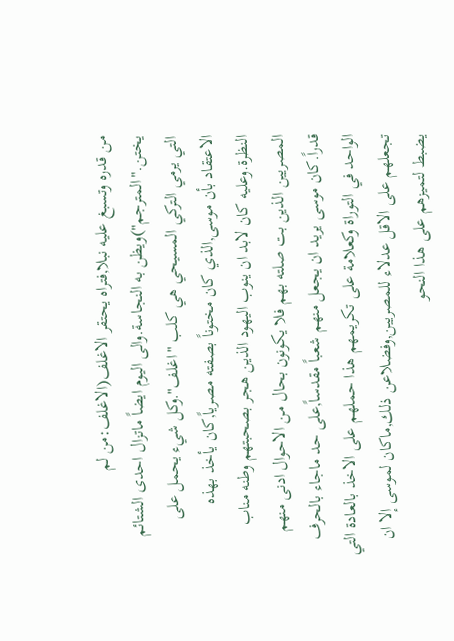من قدره وتسبغ عليه نبلا,فتراه يحتقر الاغلف(الاغلف:من لم يختن."المترجم")ويظن به النجاسة.والى اليوم ايضاً ماتزال احدى الشتائم التي يرمي التركي المسيحي هي كلب "اغلف".وكل شيء يحمل على الاعتقاد بأن موسى,الذي كان مختوناً بصفته مصرياً,كان يأخذ بهذه النظرة.وعليه كان لابد ان ينوب اليهود الذين هجر بصحبتهم وطنه مناب المصريين الذين بت صلته بهم فلا يكونون بحال من الاحوال ادنى منهم قدراً.كان موسى يريد ان يجعل منهم شعباً مقدساً,على حد ماجاء بالحرف الواحد في التوراة وكعلامة على تكريمهم هذا حملهم على الاخذ بالعادة التي تجعلهم على الاقل عدلاء للمصريين,وفضلاعن ذلك,ماكان لموسى إلا ان يضبط لتميزهم على هذا النحو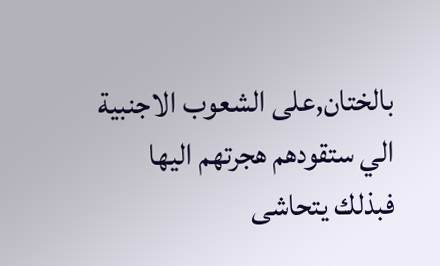بالختان,على الشعوب الاجنبية الي ستقودهم هجرتهم اليها فبذلك يتحاشى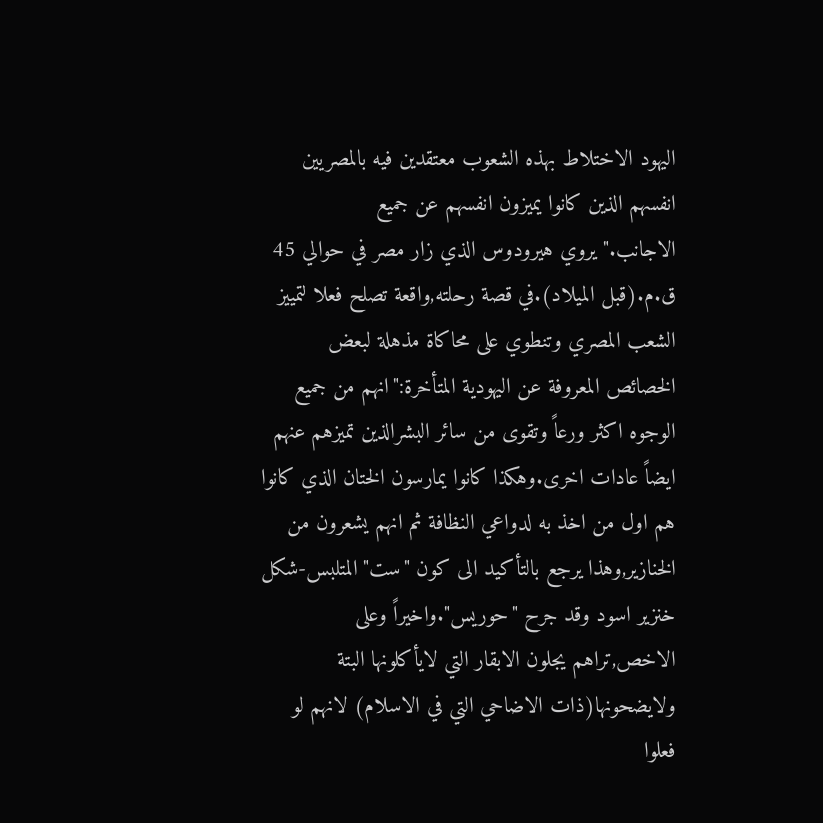اليهود الاختلاط بهذه الشعوب معتقدين فيه بالمصريين انفسهم الذين كانوا يميزون انفسهم عن جميع الاجانب."يروي هيرودوس الذي زار مصر في حوالي 45 ق.م.(قبل الميلاد).في قصة رحلته,واقعة تصلح فعلا لتمييز الشعب المصري وتنطوي على محاكاة مذهلة لبعض الخصائص المعروفة عن اليهودية المتأخرة:"انهم من جميع الوجوه اكثر ورعاً وتقوى من سائر البشرالذين تميزهم عنهم ايضاً عادات اخرى.وهكذا كانوا يمارسون الختان الذي كانوا هم اول من اخذ به لدواعي النظافة ثم انهم يشعرون من الخنازير,وهذا يرجع بالتأكيد الى كون "ست"المتلبس-شكل خنزير اسود وقد جرح "حوريس".واخيراً وعلى الاخص,تراهم يجلون الابقار التي لايأكلونها البتة ولايضحونها(ذات الاضاحي التي في الاسلام) لانهم لو فعلوا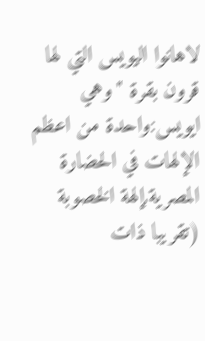لاهانوا اليويس التي لها قرون بقرة "وهي ايويس:واحدة من اعظم الإلهات في الحضارة المصرية,إلهة الخصوبة (تقريبا ذات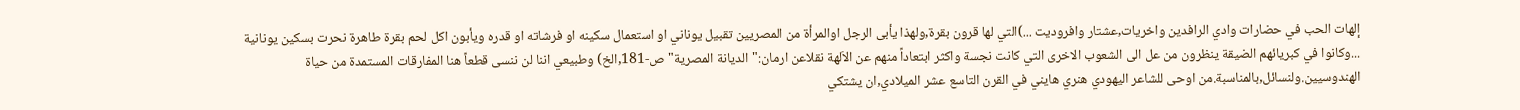إلهات الحب في حضارات وادي الرافدين واخريات,عشتار وافروديت ...)التي لها قرون بقرة,ولهذا يأبى الرجل اوالمرأة من المصريين تقبيل يوناني او استعمال سكينه او فرشاته او قدره ويأبون اكل لحم بقرة طاهرة نحرت بسكين يونانية ...وكانوا في كبريائهم الضيقة ينظرون من عل الى الشعوب الاخرى التي كانت نجسة واكثر ابتعاداً منهم عن الاَلهة نقلاعن ارمان:"الديانة المصرية"ص-181,الخ) وطبيعي اننا لن ننسى قطعاً هنا المفارقات المستمدة من حياة الهندوسيين.ولنسائل,بالمناسبة.من اوحى للشاعر اليهودي هنري هايني في القرن التاسع عشر الميلادي,ان يشتكي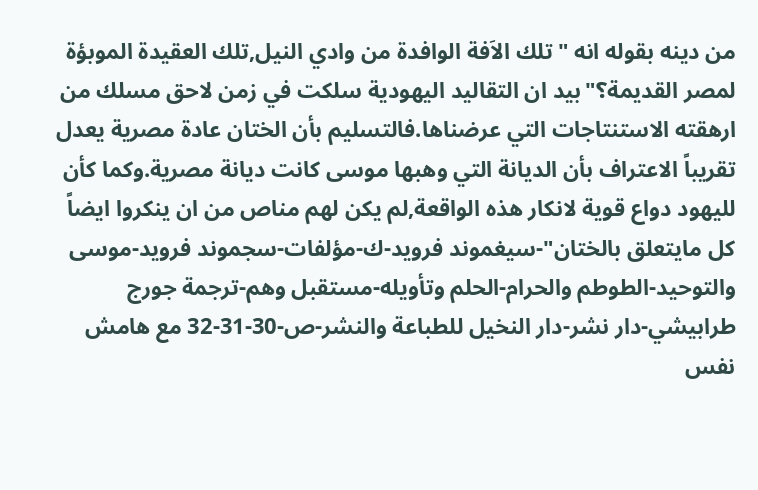من دينه بقوله انه "تلك الاَفة الوافدة من وادي النيل,تلك العقيدة الموبؤة لمصر القديمة؟"بيد ان التقاليد اليهودية سلكت في زمن لاحق مسلك من ارهقته الاستنتاجات التي عرضناها.فالتسليم بأن الختان عادة مصرية يعدل تقريباً الاعتراف بأن الديانة التي وهبها موسى كانت ديانة مصرية.وكما كأن لليهود دواع قوية لانكار هذه الواقعة,لم يكن لهم مناص من ان ينكروا ايضاً كل مايتعلق بالختان"-سيغموند فرويد-ك-مؤلفات-سجموند فرويد-موسى والتوحيد-الطوطم والحرام-الحلم وتأويله-مستقبل وهم-ترجمة جورج طرابيشي-دار نشر-دار النخيل للطباعة والنشر-ص-30-31-32 مع هامش نفس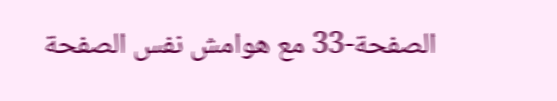الصفحة-33 مع هوامش نفس الصفحة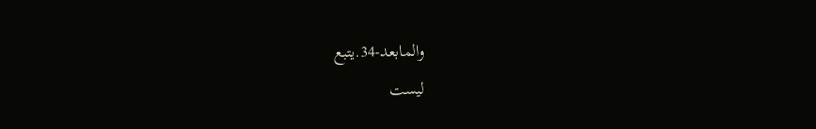والمابعد-34.يتبع
ليست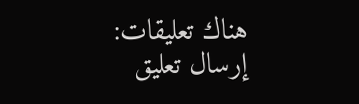هناك تعليقات:
إرسال تعليق